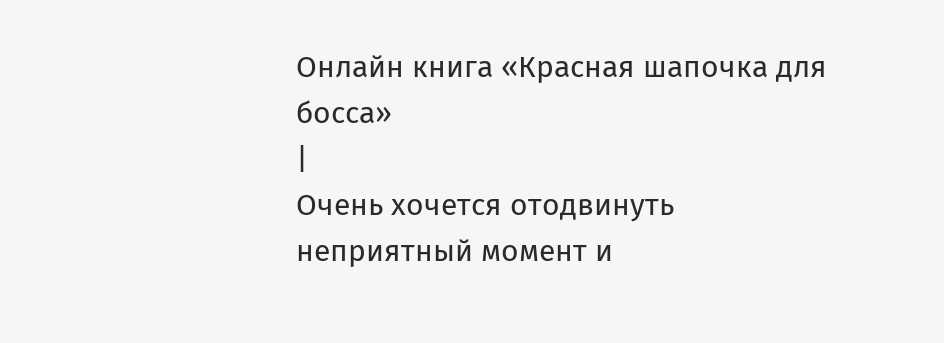Онлайн книга «Красная шапочка для босса»
|
Очень хочется отодвинуть неприятный момент и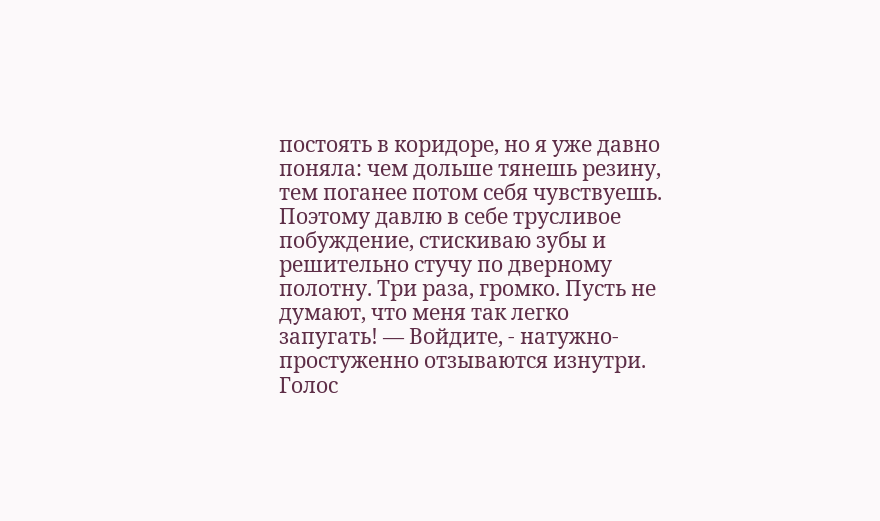постоять в коридоре, но я уже давно поняла: чем дольше тянешь резину, тем поганее потом себя чувствуешь. Поэтому давлю в себе трусливое побуждение, стискиваю зубы и решительно стучу по дверному полотну. Три раза, громко. Пусть не думают, что меня так легко запугать! — Войдите, - натужно-простуженно отзываются изнутри. Голос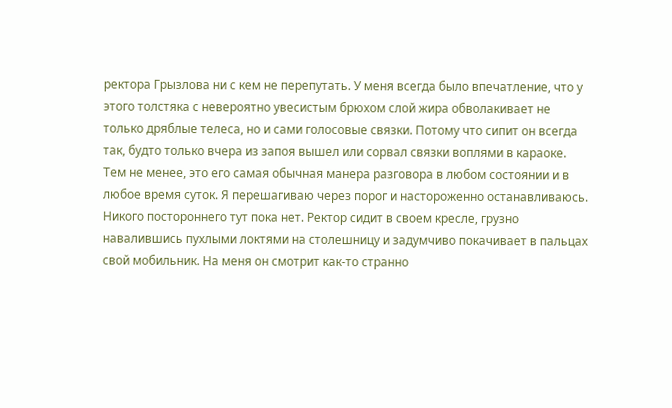ректора Грызлова ни с кем не перепутать. У меня всегда было впечатление, что у этого толстяка с невероятно увесистым брюхом слой жира обволакивает не только дряблые телеса, но и сами голосовые связки. Потому что сипит он всегда так, будто только вчера из запоя вышел или сорвал связки воплями в караоке. Тем не менее, это его самая обычная манера разговора в любом состоянии и в любое время суток. Я перешагиваю через порог и настороженно останавливаюсь. Никого постороннего тут пока нет. Ректор сидит в своем кресле, грузно навалившись пухлыми локтями на столешницу и задумчиво покачивает в пальцах свой мобильник. На меня он смотрит как-то странно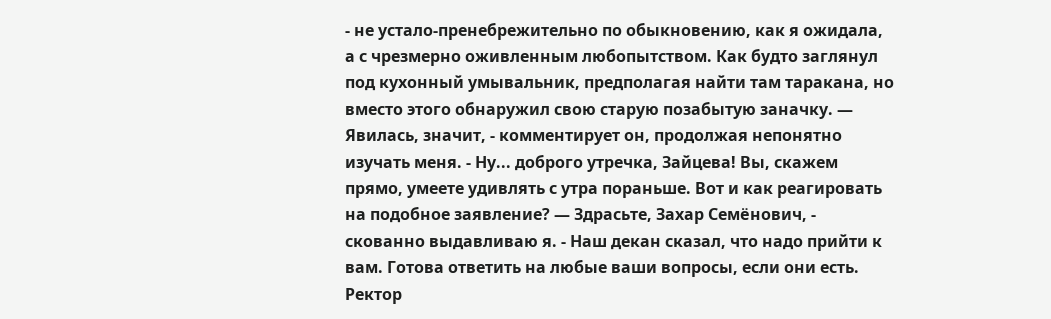- не устало-пренебрежительно по обыкновению, как я ожидала, а с чрезмерно оживленным любопытством. Как будто заглянул под кухонный умывальник, предполагая найти там таракана, но вместо этого обнаружил свою старую позабытую заначку. — Явилась, значит, - комментирует он, продолжая непонятно изучать меня. - Ну... доброго утречка, Зайцева! Вы, скажем прямо, умеете удивлять с утра пораньше. Вот и как реагировать на подобное заявление? — Здрасьте, Захар Семëнович, - скованно выдавливаю я. - Наш декан сказал, что надо прийти к вам. Готова ответить на любые ваши вопросы, если они есть. Ректор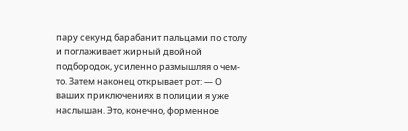пару секунд барабанит пальцами по столу и поглаживает жирный двойной подбородок, усиленно размышляя о чем-то. Затем наконец открывает рот: — О ваших приключениях в полиции я уже наслышан. Это, конечно, форменное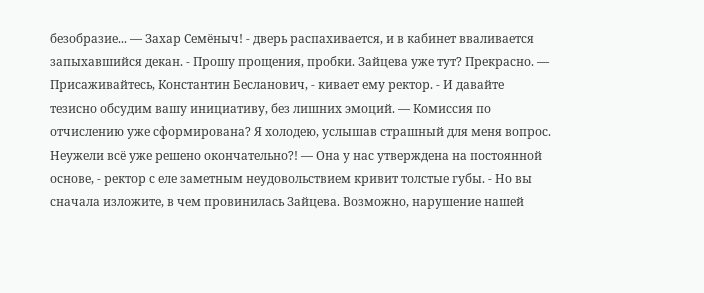безобразие... — Захар Семëныч! - дверь распахивается, и в кабинет вваливается запыхавшийся декан. - Прошу прощения, пробки. Зайцева уже тут? Прекрасно. — Присаживайтесь, Константин Бесланович, - кивает ему ректор. - И давайте тезисно обсудим вашу инициативу, без лишних эмоций. — Комиссия по отчислению уже сформирована? Я холодею, услышав страшный для меня вопрос. Неужели всë уже решено окончательно?! — Она у нас утверждена на постоянной основе, - ректор с еле заметным неудовольствием кривит толстые губы. - Но вы сначала изложите, в чем провинилась Зайцева. Возможно, нарушение нашей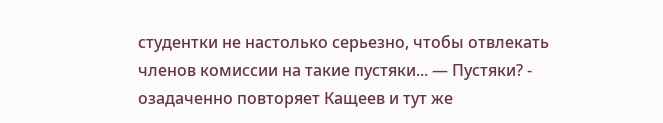студентки не настолько серьезно, чтобы отвлекать членов комиссии на такие пустяки... — Пустяки? - озадаченно повторяет Кащеев и тут же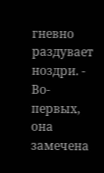гневно раздувает ноздри. - Во-первых, она замечена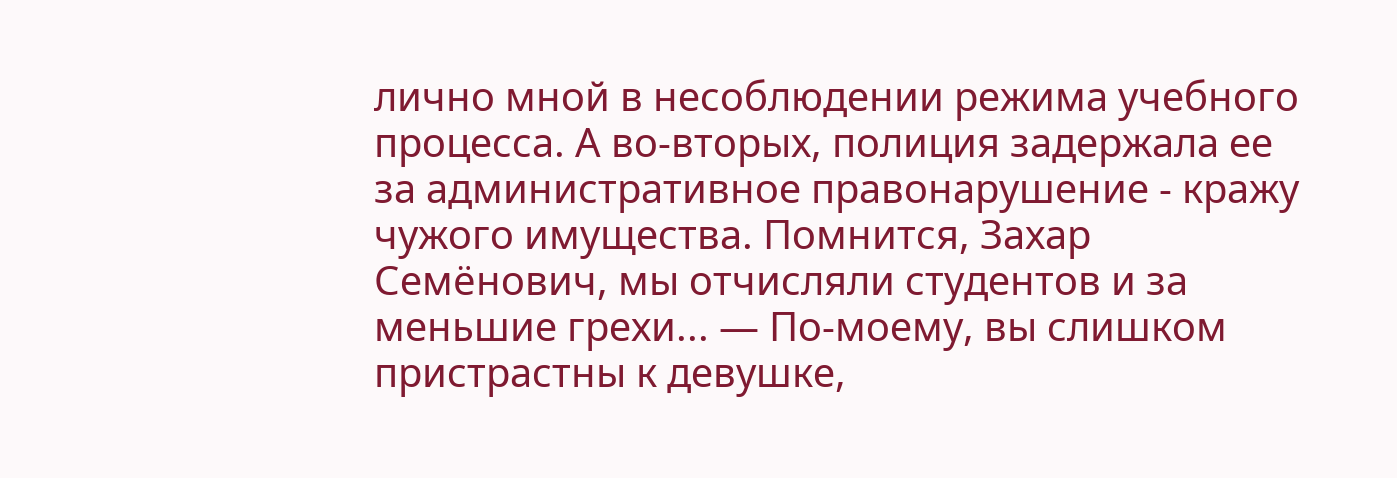лично мной в несоблюдении режима учебного процесса. А во-вторых, полиция задержала ее за административное правонарушение - кражу чужого имущества. Помнится, Захар Семëнович, мы отчисляли студентов и за меньшие грехи... — По-моему, вы слишком пристрастны к девушке,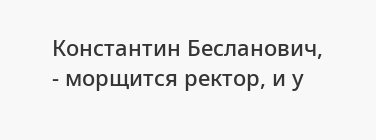Константин Бесланович, - морщится ректор, и у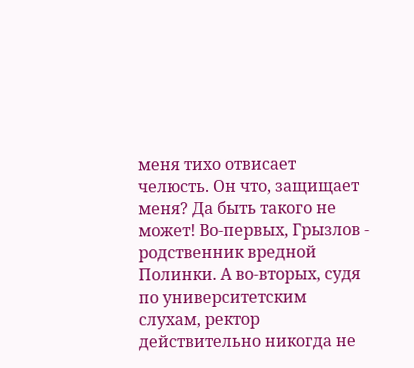меня тихо отвисает челюсть. Он что, защищает меня? Да быть такого не может! Во-первых, Грызлов - родственник вредной Полинки. А во-вторых, судя по университетским слухам, ректор действительно никогда не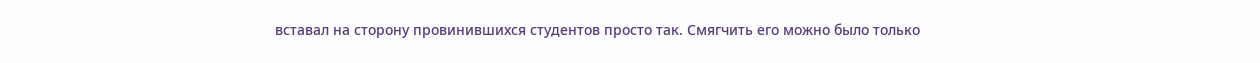вставал на сторону провинившихся студентов просто так. Смягчить его можно было только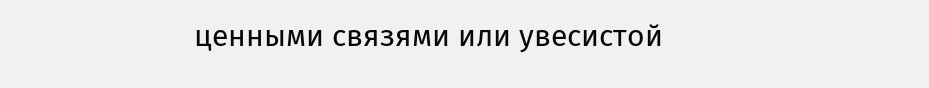ценными связями или увесистой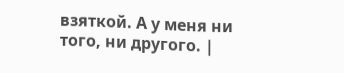взяткой. А у меня ни того, ни другого. |